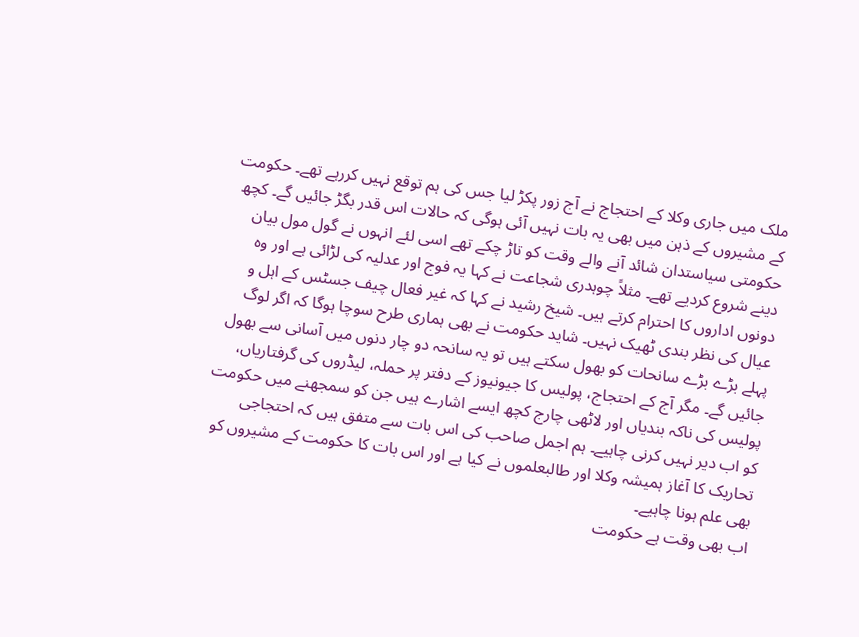ملک میں جاری وکلا کے احتجاج نے آج زور پکڑ لیا جس کی ہم توقع نہیں کررہے تھے۔ حکومت کے مشیروں کے ذہن میں بھی یہ بات نہیں آئی ہوگی کہ حالات اس قدر بگڑ جائیں گے۔ کچھ حکومتی سیاستدان شائد آنے والے وقت کو تاڑ چکے تھے اسی لئے انہوں نے گول مول بیان دینے شروع کردیے تھے۔ مثلاً چوہدری شجاعت نے کہا یہ فوج اور عدلیہ کی لڑائی ہے اور وہ دونوں اداروں کا احترام کرتے ہیں۔ شیخ رشید نے کہا کہ غیر فعال چیف جسٹس کے اہل و عیال کی نظر بندی ٹھیک نہیں۔ شاید حکومت نے بھی ہماری طرح سوچا ہوگا کہ اگر لوگ پہلے بڑے بڑے سانحات کو بھول سکتے ہیں تو یہ سانحہ دو چار دنوں میں آسانی سے بھول جائیں گے۔ مگر آج کے احتجاج، پولیس کا جیونیوز کے دفتر پر حملہ، لیڈروں کی گرفتاریاں، پولیس کی ناکہ بندیاں اور لاٹھی چارج کچھ ایسے اشارے ہیں جن کو سمجھنے میں حکومت کو اب دیر نہیں کرنی چاہیے۔ ہم اجمل صاحب کی اس بات سے متفق ہیں کہ احتجاجی تحاریک کا آغاز ہمیشہ وکلا اور طالبعلموں نے کیا ہے اور اس بات کا حکومت کے مشیروں کو بھی علم ہونا چاہیے۔
اب بھی وقت ہے حکومت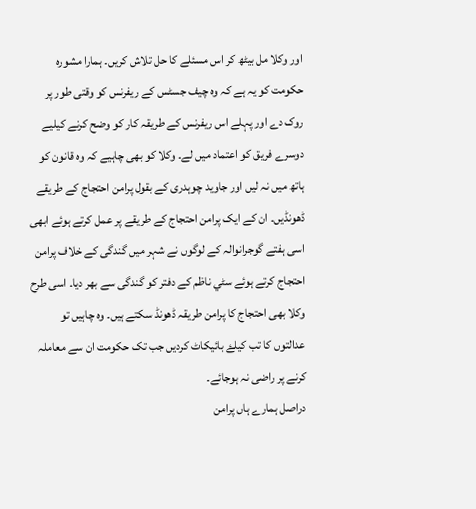اور وکلا مل بیٹھ کر اس مسئلے کا حل تلاش کریں۔ ہمارا مشورہ حکومت کو یہ ہے کہ وہ چیف جسٹس کے ریفرنس کو وقتی طور پر روک دے اور پہلے اس ریفرنس کے طریقہ کار کو وضح کرنے کیلیے دوسرے فریق کو اعتماد میں لے۔ وکلا کو بھی چاہیے کہ وہ قانون کو ہاتھ میں نہ لیں اور جاوید چوہدری کے بقول پرامن احتجاج کے طریقے ڈھونڈیں۔ ان کے ایک پرامن احتجاج کے طریقے پر عمل کرتے ہوئے ابھی اسی ہفتے گوجرانوالہ کے لوگوں نے شہر میں گندگی کے خلاف پرامن احتجاج کرتے ہوئے سٹي ناظم کے دفتر کو گندگی سے بھر دیا۔ اسی طرح وکلا بھی احتجاج کا پرامن طریقہ ڈھونڈ سکتے ہیں۔ وہ چاہیں تو عدالتوں کا تب کیلۓ بائیکاٹ کردیں جب تک حکومت ان سے معاملہ کرنے پر راضی نہ ہوجائے۔
دراصل ہمارے ہاں پرامن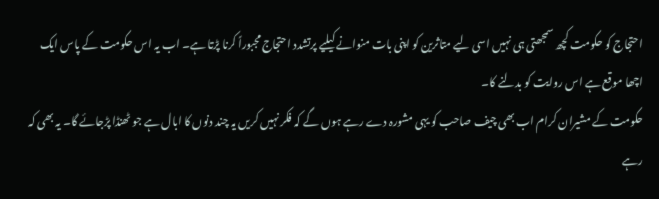احتجاج کو حکومت کچھ سمجھتی ہی نہیں اسی لیے متاثرین کو اپنی بات منوانے کیلیے پرتشدد احتجاج مجبوراً کرنا پڑتا ہے۔ اب یہ اس حکومت کے پاس ایک اچھا موقع ہے اس روایت کو بدلنے کا۔
حکومت کے مشیران کرام اب بھی چیف صاحب کو یہی مشورہ دے رہے ہوں گے کہ فکر نہیں کریں یہ چند دنوں کا ابال ہے جو ٹھنڈا پڑجائے گا۔ یہ بھی کہ رہے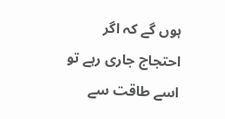ہوں گے کہ اگر احتجاج جاری رہے تو اسے طاقت سے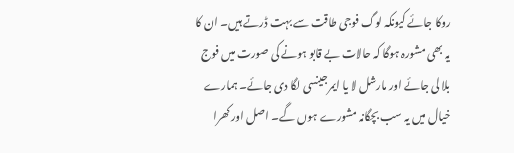روکا جائے کیونکہ لوگ فوجی طاقت سے بہت ڈرتے ہیں۔ ان کا یہ بھی مشورہ ہوگا کہ حالات بے قابو ہونے کی صورت میں فوج بلا لی جائے اور مارشل لا یا ایمرجینسی لگا دی جائے۔ ہمارے خیال میں یہ سب بچگانہ مشورے ہوں گے۔ اصل اور کھرا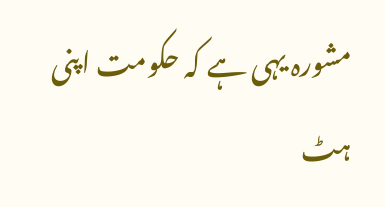مشورہ یہی ہے کہ حکومت اپنی ہٹ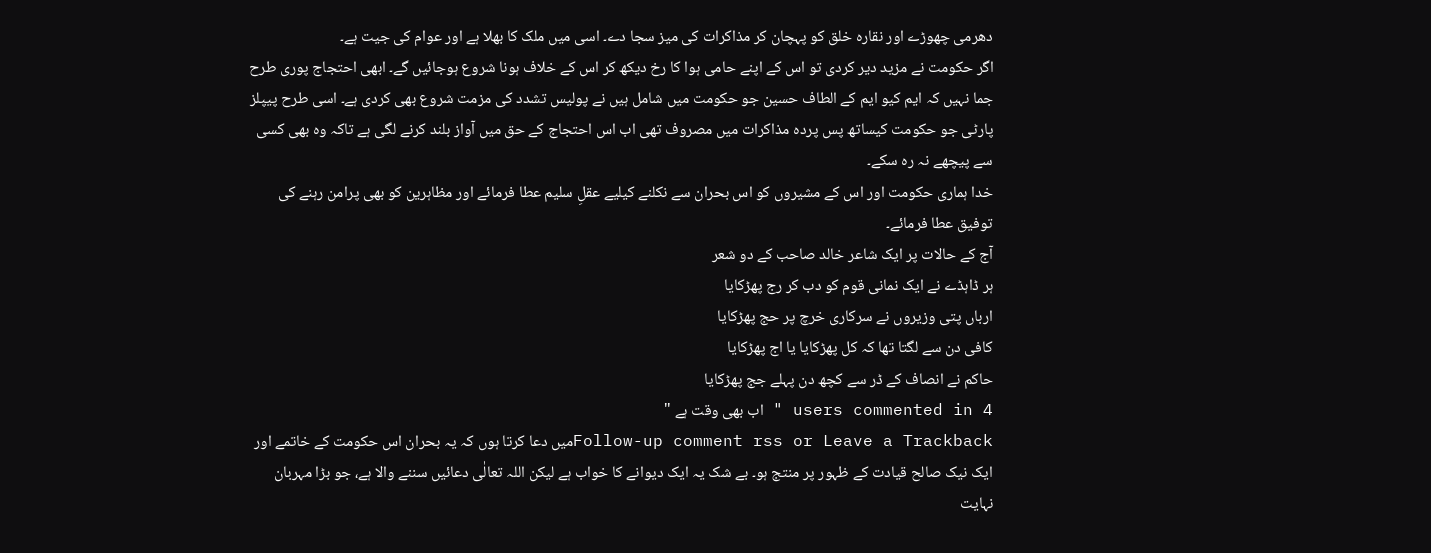دھرمی چھوڑے اور نقارہ خلق کو پہچان کر مذاکرات کی میز سجا دے۔ اسی میں ملک کا بھلا ہے اور عوام کی جیت ہے۔
اگر حکومت نے مزید دیر کردی تو اس کے اپنے حامی ہوا کا رخ دیکھ کر اس کے خلاف ہونا شروع ہوجائیں گے۔ ابھی احتجاج پوری طرح جما نہیں کہ ایم کیو ایم کے الطاف حسین جو حکومت میں شامل ہیں نے پولیس تشدد کی مزمت شروع بھی کردی ہے۔ اسی طرح پیپلز پارٹی جو حکومت کیساتھ پس پردہ مذاکرات میں مصروف تھی اب اس احتجاج کے حق میں آواز بلند کرنے لگی ہے تاکہ وہ بھی کسی سے پیچھے نہ رہ سکے۔
خدا ہماری حکومت اور اس کے مشیروں کو اس بحران سے نکلنے کیلیے عقلِ سلیم عطا فرمائے اور مظاہرین کو بھی پرامن رہنے کی توفیق عطا فرمائے۔
آج کے حالات پر ایک شاعر خالد صاحب کے دو شعر
ہر ڈاہڈے نے ایک نمانی قوم کو دب کر رج پھڑکایا
ارباں پتی وزیروں نے سرکاری خرچ پر حج پھڑکایا
کافی دن سے لگتا تھا کہ کل پھڑکایا یا اج پھڑکایا
حاکم نے انصاف کے ڈر سے کچھ دن پہلے جج پھڑکایا
4 users commented in " اب بھی وقت ہے "
Follow-up comment rss or Leave a Trackbackمیں دعا کرتا ہوں کہ یہ بحران اس حکومت کے خاتمے اور ایک نیک صالح قیادت کے ظہور پر منتج ہو۔ بے شک یہ ایک دیوانے کا خواب ہے لیکن اللہ تعالٰی دعائیں سننے والا ہے، جو بڑا مہربان نہایت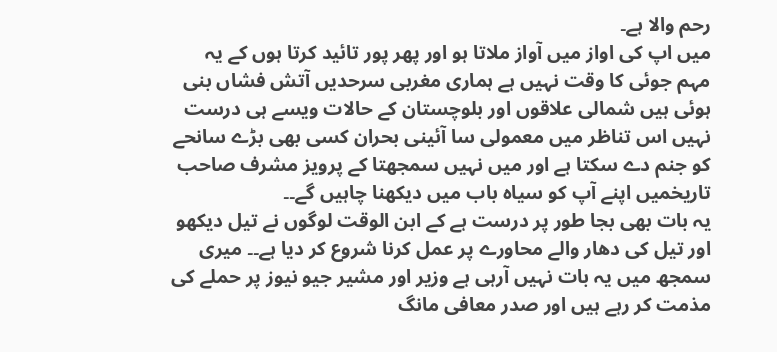رحم والا ہے۔
میں اپ کی اواز میں آواز ملاتا ہو اور پھر پور تائید کرتا ہوں کے یہ مہم جوئی کا وقت نہیں ہے ہماری مغربی سرحدیں آتش فشاں بنی ہوئی ہیں شمالی علاقوں اور بلوچستان کے حالات ویسے ہی درست نہیں اس تناظر میں معمولی سا آئینی بحران کسی بھی بڑے سانحے کو جنم دے سکتا ہے اور میں نہیں سمجھتا کے پرویز مشرف صاحب تاریخمیں اپنے آپ کو سیاہ باب میں دیکھنا چاہیں گے۔۔
یہ بات بھی بجا طور پر درست ہے کے ابن الوقت لوگوں نے تیل دیکھو اور تیل کی دھار والے محاورے پر عمل کرنا شروع کر دیا ہے۔۔ میری سمجھ میں یہ بات نہیں آرہی ہے وزیر اور مشیر جیو نیوز پر حملے کی مذمت کر رہے ہیں اور صدر معافی مانگ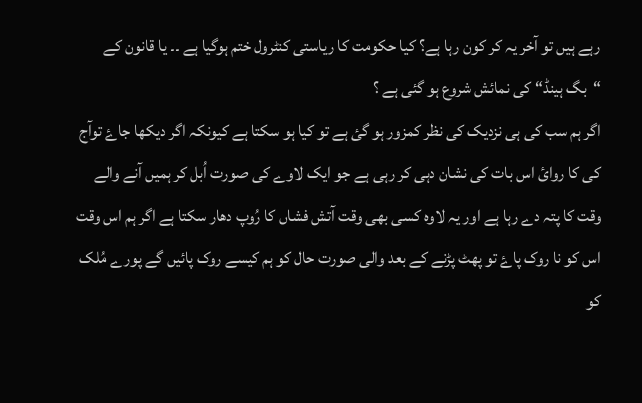رہے ہیں تو آخر یہ کر کون رہا ہے؟ کیا حکومت کا ریاستی کنٹرول ختم ہوگیا ہے ۔۔ یا قانون کے “بگ ہینڈ“ کی نمائش شروع ہو گئی ہے ؟
اگر ہم سب کی ہی نزديک کی نظر کمزور ہو گئ ہے تو کيا ہو سکتا ہے کيونکہ اگر ديکھا جاۓ توآج کی کا روائ اس بات کی نشان دہی کر رہی ہے جو ايک لاوے کی صورت اُبل کر ہميں آنے والے وقت کا پتہ دے رہا ہے اور يہ لاوہ کسی بھی وقت آتش فشاں کا رُوپ دھار سکتا ہے اگر ہم اس وقت اس کو نا روک پاۓ تو پھٹ پڑنے کے بعد والی صورت حال کو ہم کيسے روک پائيں گے پورے مُلک کو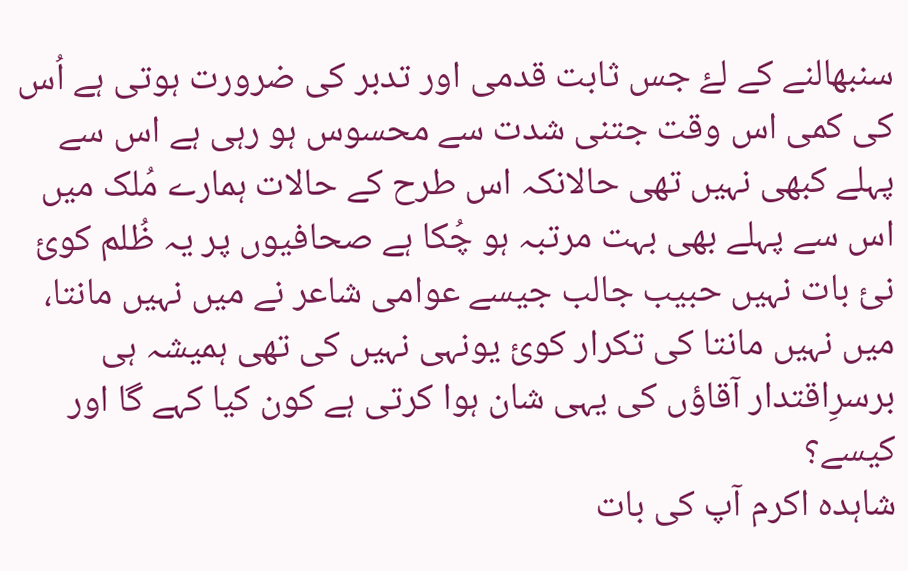سنبھالنے کے لۓ جس ثابت قدمی اور تدبر کی ضرورت ہوتی ہے اُس کی کمی اس وقت جتنی شدت سے محسوس ہو رہی ہے اس سے پہلے کبھی نہيں تھی حالانکہ اس طرح کے حالات ہمارے مُلک ميں اس سے پہلے بھی بہت مرتبہ ہو چُکا ہے صحافيوں پر يہ ظُلم کوئ نئ بات نہيں حبيب جالب جيسے عوامی شاعر نے ميں نہيں مانتا، ميں نہيں مانتا کی تکرار کوئ يونہی نہيں کی تھی ہميشہ ہی برسرِاقتدار آقاؤں کی يہی شان ہوا کرتی ہے کون کيا کہے گا اور کيسے؟
شاہدہ اکرم آپ کی بات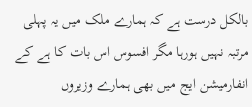بالکل درست ہے کہ ہمارے ملک میں یہ پہلی مرتبہ نہیں ہورہا مگر افسوس اس بات کا ہے کے انفارمیشن ایج میں بھی ہمارے وزیروں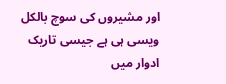اور مشیروں کی سوچ بالکل ویسی ہی ہے جیسی تاریک ادوار میں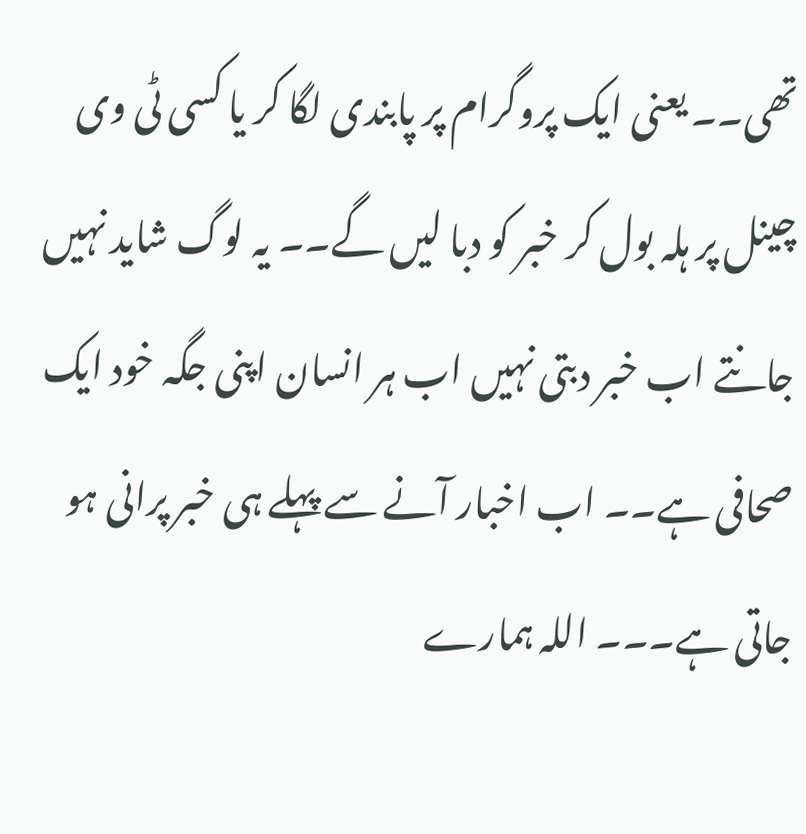تھی۔۔ یعنی ایک پروگرام پر پابندی لگا کر یا کسی ٹی وی چینل پر ہلہ بول کر خبر کو دبا لیں گے۔۔ یہ لوگ شاید نہیں جانتے اب خبر دبتی نہیں اب ہر انسان اپنی جگہ خود ایک صحافی ہے۔۔ اب اخبار آنے سے پہلے ہی خبر پرانی ہو جاتی ہے۔۔۔ اللہ ہمارے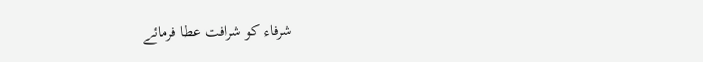شرفاء کو شرافت عطا فرمائے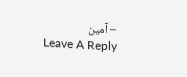– آمین
Leave A Reply